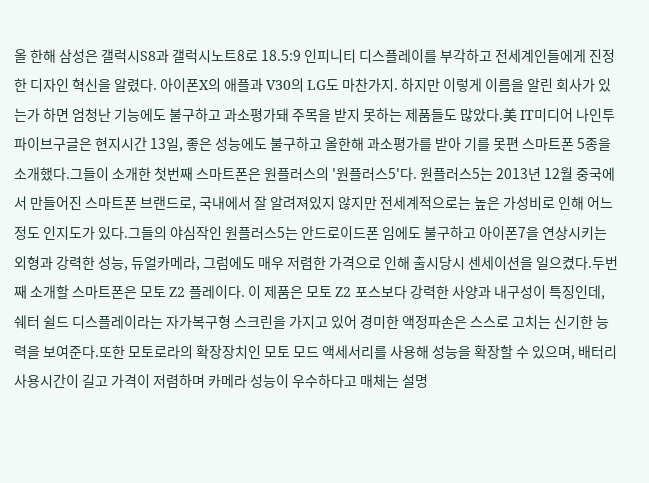올 한해 삼성은 갤럭시S8과 갤럭시노트8로 18.5:9 인피니티 디스플레이를 부각하고 전세계인들에게 진정한 디자인 혁신을 알렸다. 아이폰X의 애플과 V30의 LG도 마찬가지. 하지만 이렇게 이름을 알린 회사가 있는가 하면 엄청난 기능에도 불구하고 과소평가돼 주목을 받지 못하는 제품들도 많았다.美 IT미디어 나인투파이브구글은 현지시간 13일, 좋은 성능에도 불구하고 올한해 과소평가를 받아 기를 못편 스마트폰 5종을 소개했다.그들이 소개한 첫번째 스마트폰은 원플러스의 '원플러스5'다. 원플러스5는 2013년 12월 중국에서 만들어진 스마트폰 브랜드로, 국내에서 잘 알려져있지 않지만 전세계적으로는 높은 가성비로 인해 어느정도 인지도가 있다.그들의 야심작인 원플러스5는 안드로이드폰 임에도 불구하고 아이폰7을 연상시키는 외형과 강력한 성능, 듀얼카메라, 그럼에도 매우 저렴한 가격으로 인해 출시당시 센세이션을 일으켰다.두번째 소개할 스마트폰은 모토 Z2 플레이다. 이 제품은 모토 Z2 포스보다 강력한 사양과 내구성이 특징인데, 쉐터 쉴드 디스플레이라는 자가복구형 스크린을 가지고 있어 경미한 액정파손은 스스로 고치는 신기한 능력을 보여준다.또한 모토로라의 확장장치인 모토 모드 액세서리를 사용해 성능을 확장할 수 있으며, 배터리 사용시간이 길고 가격이 저렴하며 카메라 성능이 우수하다고 매체는 설명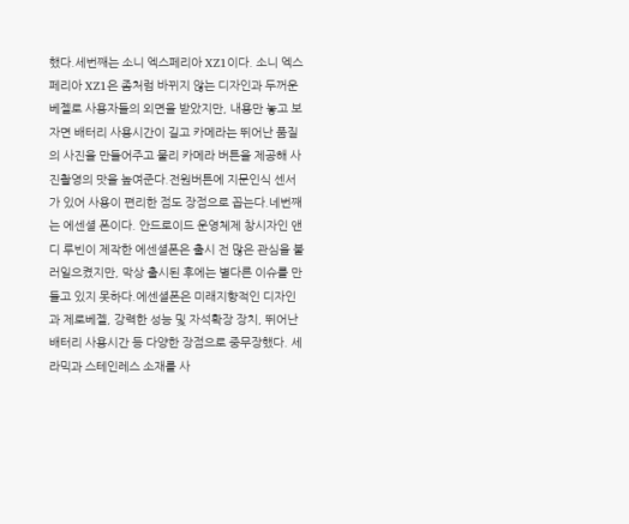했다.세번째는 소니 엑스페리아 XZ1이다. 소니 엑스페리아 XZ1은 좀처럼 바뀌지 않는 디자인과 두꺼운 베젤로 사용자들의 외면을 받았지만, 내용만 놓고 보자면 배터리 사용시간이 길고 카메라는 뛰어난 품질의 사진을 만들어주고 물리 카메라 버튼을 제공해 사진촬영의 맛을 높여준다.전원버튼에 지문인식 센서가 있어 사용이 편리한 점도 장점으로 꼽는다.네번째는 에센셜 폰이다. 안드로이드 운영체제 창시자인 앤디 루빈이 제작한 에센셜폰은 출시 전 많은 관심을 불러일으켰지만, 막상 출시된 후에는 별다른 이슈를 만들고 있지 못하다.에센셜폰은 미래지향적인 디자인과 제로베젤, 강력한 성능 및 자석확장 장치, 뛰어난 배터리 사용시간 등 다양한 장점으로 중무장했다. 세라믹과 스테인레스 소재를 사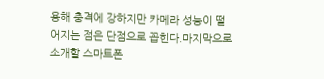용해 충격에 강하지만 카메라 성능이 떨어지는 점은 단점으로 꼽힌다.마지막으로 소개할 스마트폰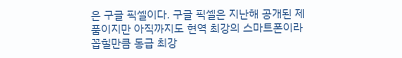은 구글 픽셀이다. 구글 픽셀은 지난해 공개된 제품이지만 아직까지도 현역 최강의 스마트폰이라 꼽힐만큼 동급 최강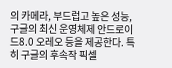의 카메라, 부드럽고 높은 성능, 구글의 최신 운영체제 안드로이드8.0 오레오 등을 제공한다. 특히 구글의 후속작 픽셀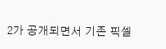2가 공개되면서 기존 픽셀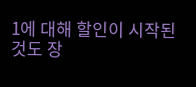1에 대해 할인이 시작된것도 장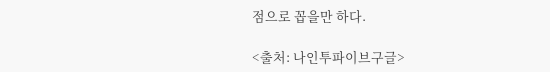점으로 꼽을만 하다.

<출처: 나인투파이브구글>